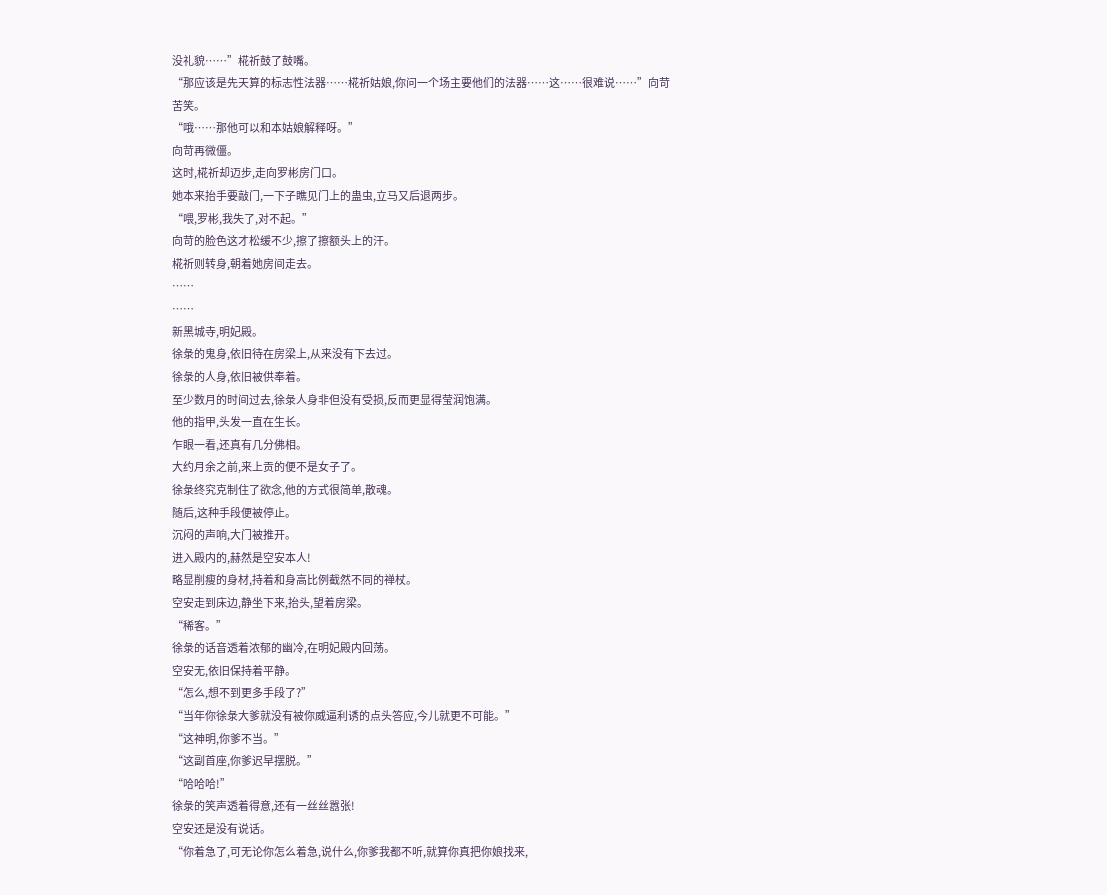没礼貌……”椛祈鼓了鼓嘴。
“那应该是先天算的标志性法器……椛祈姑娘,你问一个场主要他们的法器……这……很难说……”向苛苦笑。
“哦……那他可以和本姑娘解释呀。”
向苛再微僵。
这时,椛祈却迈步,走向罗彬房门口。
她本来抬手要敲门,一下子瞧见门上的蛊虫,立马又后退两步。
“喂,罗彬,我失了,对不起。”
向苛的脸色这才松缓不少,擦了擦额头上的汗。
椛祈则转身,朝着她房间走去。
……
……
新黑城寺,明妃殿。
徐彔的鬼身,依旧待在房梁上,从来没有下去过。
徐彔的人身,依旧被供奉着。
至少数月的时间过去,徐彔人身非但没有受损,反而更显得莹润饱满。
他的指甲,头发一直在生长。
乍眼一看,还真有几分佛相。
大约月余之前,来上贡的便不是女子了。
徐彔终究克制住了欲念,他的方式很简单,散魂。
随后,这种手段便被停止。
沉闷的声响,大门被推开。
进入殿内的,赫然是空安本人!
略显削瘦的身材,持着和身高比例截然不同的禅杖。
空安走到床边,静坐下来,抬头,望着房梁。
“稀客。”
徐彔的话音透着浓郁的幽冷,在明妃殿内回荡。
空安无,依旧保持着平静。
“怎么,想不到更多手段了?”
“当年你徐彔大爹就没有被你威逼利诱的点头答应,今儿就更不可能。”
“这神明,你爹不当。”
“这副首座,你爹迟早摆脱。”
“哈哈哈!”
徐彔的笑声透着得意,还有一丝丝嚣张!
空安还是没有说话。
“你着急了,可无论你怎么着急,说什么,你爹我都不听,就算你真把你娘找来,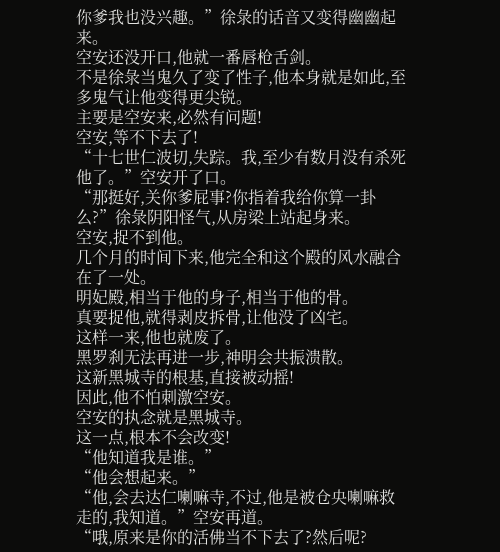你爹我也没兴趣。”徐彔的话音又变得幽幽起来。
空安还没开口,他就一番唇枪舌剑。
不是徐彔当鬼久了变了性子,他本身就是如此,至多鬼气让他变得更尖锐。
主要是空安来,必然有问题!
空安,等不下去了!
“十七世仁波切,失踪。我,至少有数月没有杀死他了。”空安开了口。
“那挺好,关你爹屁事?你指着我给你算一卦么?”徐彔阴阳怪气,从房梁上站起身来。
空安,捉不到他。
几个月的时间下来,他完全和这个殿的风水融合在了一处。
明妃殿,相当于他的身子,相当于他的骨。
真要捉他,就得剥皮拆骨,让他没了凶宅。
这样一来,他也就废了。
黑罗刹无法再进一步,神明会共振溃散。
这新黑城寺的根基,直接被动摇!
因此,他不怕刺激空安。
空安的执念就是黑城寺。
这一点,根本不会改变!
“他知道我是谁。”
“他会想起来。”
“他,会去达仁喇嘛寺,不过,他是被仓央喇嘛救走的,我知道。”空安再道。
“哦,原来是你的活佛当不下去了?然后呢?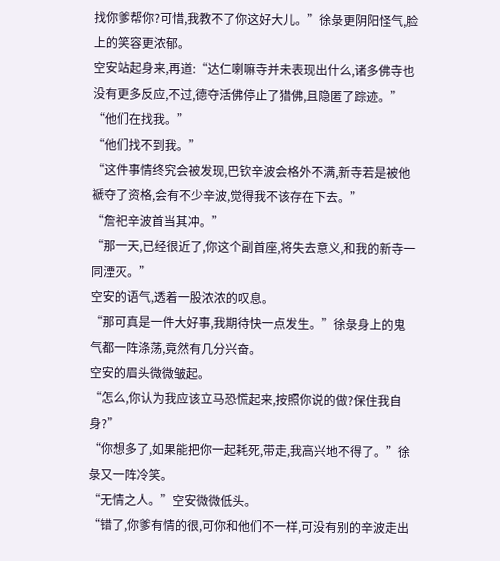找你爹帮你?可惜,我教不了你这好大儿。”徐彔更阴阳怪气,脸上的笑容更浓郁。
空安站起身来,再道:“达仁喇嘛寺并未表现出什么,诸多佛寺也没有更多反应,不过,德夺活佛停止了猎佛,且隐匿了踪迹。”
“他们在找我。”
“他们找不到我。”
“这件事情终究会被发现,巴钦辛波会格外不满,新寺若是被他褫夺了资格,会有不少辛波,觉得我不该存在下去。”
“詹祀辛波首当其冲。”
“那一天,已经很近了,你这个副首座,将失去意义,和我的新寺一同湮灭。”
空安的语气,透着一股浓浓的叹息。
“那可真是一件大好事,我期待快一点发生。”徐彔身上的鬼气都一阵涤荡,竟然有几分兴奋。
空安的眉头微微皱起。
“怎么,你认为我应该立马恐慌起来,按照你说的做?保住我自身?”
“你想多了,如果能把你一起耗死,带走,我高兴地不得了。”徐彔又一阵冷笑。
“无情之人。”空安微微低头。
“错了,你爹有情的很,可你和他们不一样,可没有别的辛波走出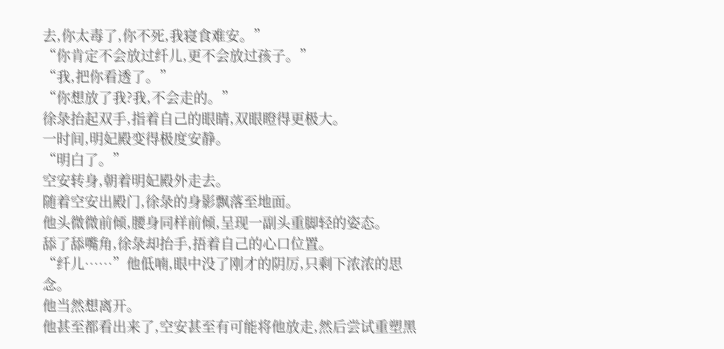去,你太毒了,你不死,我寝食难安。”
“你肯定不会放过纤儿,更不会放过孩子。”
“我,把你看透了。”
“你想放了我?我,不会走的。”
徐彔抬起双手,指着自己的眼睛,双眼瞪得更极大。
一时间,明妃殿变得极度安静。
“明白了。”
空安转身,朝着明妃殿外走去。
随着空安出殿门,徐彔的身影飘落至地面。
他头微微前倾,腰身同样前倾,呈现一副头重脚轻的姿态。
舔了舔嘴角,徐彔却抬手,捂着自己的心口位置。
“纤儿……”他低喃,眼中没了刚才的阴厉,只剩下浓浓的思念。
他当然想离开。
他甚至都看出来了,空安甚至有可能将他放走,然后尝试重塑黑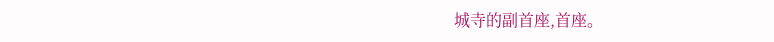城寺的副首座,首座。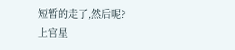短暂的走了,然后呢?
上官星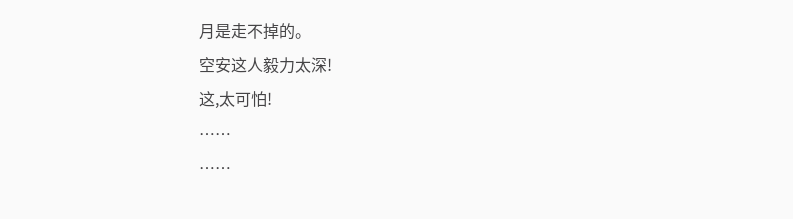月是走不掉的。
空安这人毅力太深!
这,太可怕!
……
……